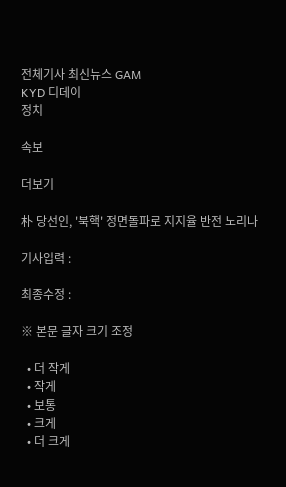전체기사 최신뉴스 GAM
KYD 디데이
정치

속보

더보기

朴 당선인, '북핵' 정면돌파로 지지율 반전 노리나

기사입력 :

최종수정 :

※ 본문 글자 크기 조정

  • 더 작게
  • 작게
  • 보통
  • 크게
  • 더 크게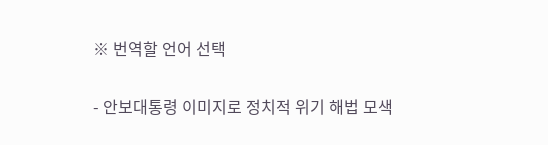※ 번역할 언어 선택

- 안보대통령 이미지로 정치적 위기 해법 모색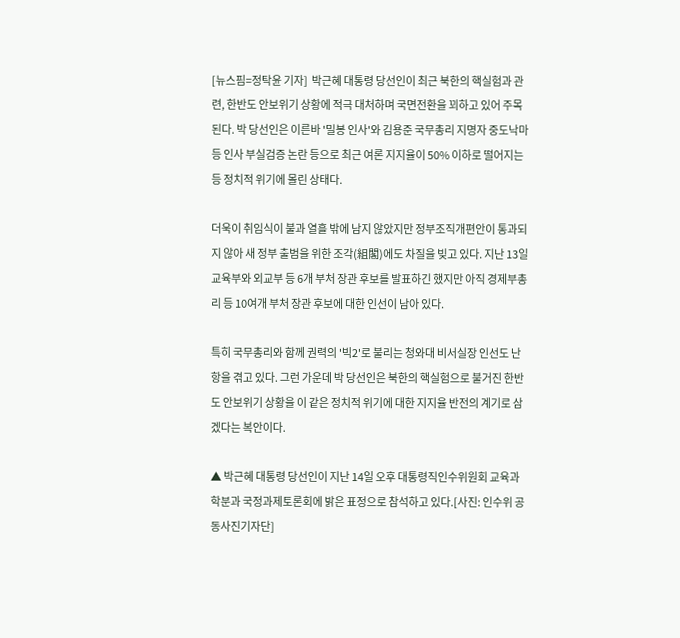[뉴스핌=정탁윤 기자]  박근혜 대통령 당선인이 최근 북한의 핵실험과 관련, 한반도 안보위기 상황에 적극 대처하며 국면전환을 꾀하고 있어 주목된다. 박 당선인은 이른바 '밀봉 인사'와 김용준 국무총리 지명자 중도낙마 등 인사 부실검증 논란 등으로 최근 여론 지지율이 50% 이하로 떨어지는 등 정치적 위기에 몰린 상태다.

더욱이 취임식이 불과 열흘 밖에 남지 않았지만 정부조직개편안이 통과되지 않아 새 정부 출범을 위한 조각(組閣)에도 차질을 빚고 있다. 지난 13일 교육부와 외교부 등 6개 부처 장관 후보를 발표하긴 했지만 아직 경제부총리 등 10여개 부처 장관 후보에 대한 인선이 남아 있다.

특히 국무총리와 함께 권력의 '빅2'로 불리는 청와대 비서실장 인선도 난항을 겪고 있다. 그런 가운데 박 당선인은 북한의 핵실험으로 불거진 한반도 안보위기 상황을 이 같은 정치적 위기에 대한 지지율 반전의 계기로 삼겠다는 복안이다.

▲ 박근혜 대통령 당선인이 지난 14일 오후 대통령직인수위원회 교육과학분과 국정과제토론회에 밝은 표정으로 참석하고 있다.[사진: 인수위 공동사진기자단]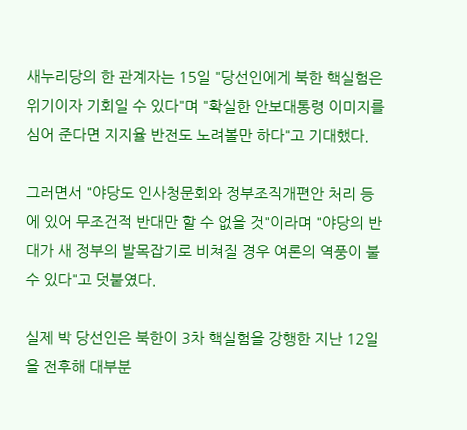새누리당의 한 관계자는 15일 "당선인에게 북한 핵실험은 위기이자 기회일 수 있다"며 "확실한 안보대통령 이미지를 심어 준다면 지지율 반전도 노려볼만 하다"고 기대했다.

그러면서 "야당도 인사청문회와 정부조직개편안 처리 등에 있어 무조건적 반대만 할 수 없을 것"이라며 "야당의 반대가 새 정부의 발목잡기로 비쳐질 경우 여론의 역풍이 불 수 있다"고 덧붙였다.

실제 박 당선인은 북한이 3차 핵실험을 강행한 지난 12일을 전후해 대부분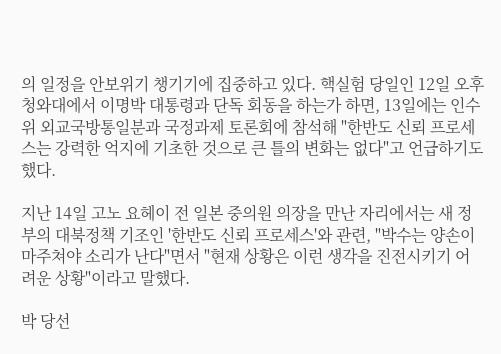의 일정을 안보위기 챙기기에 집중하고 있다. 핵실험 당일인 12일 오후 청와대에서 이명박 대통령과 단독 회동을 하는가 하면, 13일에는 인수위 외교국방통일분과 국정과제 토론회에 참석해 "한반도 신뢰 프로세스는 강력한 억지에 기초한 것으로 큰 틀의 변화는 없다"고 언급하기도 했다.

지난 14일 고노 요헤이 전 일본 중의원 의장을 만난 자리에서는 새 정부의 대북정책 기조인 '한반도 신뢰 프로세스'와 관련, "박수는 양손이 마주쳐야 소리가 난다"면서 "현재 상황은 이런 생각을 진전시키기 어려운 상황"이라고 말했다.

박 당선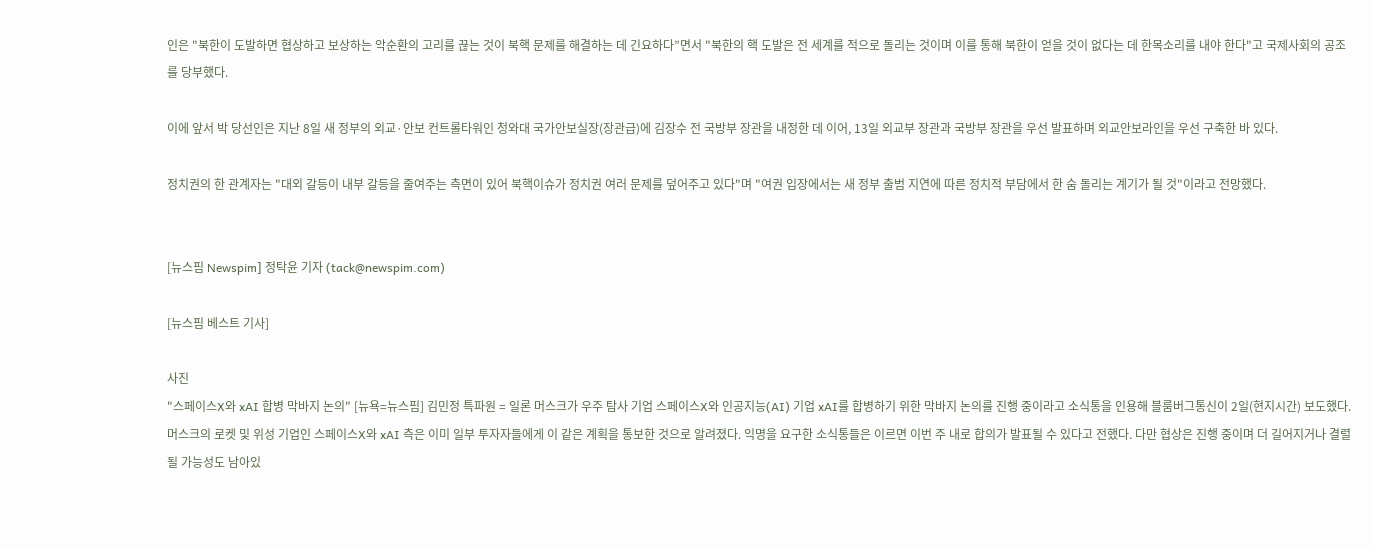인은 "북한이 도발하면 협상하고 보상하는 악순환의 고리를 끊는 것이 북핵 문제를 해결하는 데 긴요하다”면서 "북한의 핵 도발은 전 세계를 적으로 돌리는 것이며 이를 통해 북한이 얻을 것이 없다는 데 한목소리를 내야 한다"고 국제사회의 공조를 당부했다.

이에 앞서 박 당선인은 지난 8일 새 정부의 외교·안보 컨트롤타워인 청와대 국가안보실장(장관급)에 김장수 전 국방부 장관을 내정한 데 이어, 13일 외교부 장관과 국방부 장관을 우선 발표하며 외교안보라인을 우선 구축한 바 있다.

정치권의 한 관계자는 "대외 갈등이 내부 갈등을 줄여주는 측면이 있어 북핵이슈가 정치권 여러 문제를 덮어주고 있다"며 "여권 입장에서는 새 정부 출범 지연에 따른 정치적 부담에서 한 숨 돌리는 계기가 될 것"이라고 전망했다.


[뉴스핌 Newspim] 정탁윤 기자 (tack@newspim.com)

[뉴스핌 베스트 기사]

사진
"스페이스X와 xAI 합병 막바지 논의" [뉴욕=뉴스핌] 김민정 특파원 = 일론 머스크가 우주 탐사 기업 스페이스X와 인공지능(AI) 기업 xAI를 합병하기 위한 막바지 논의를 진행 중이라고 소식통을 인용해 블룸버그통신이 2일(현지시간) 보도했다. 머스크의 로켓 및 위성 기업인 스페이스X와 xAI 측은 이미 일부 투자자들에게 이 같은 계획을 통보한 것으로 알려졌다. 익명을 요구한 소식통들은 이르면 이번 주 내로 합의가 발표될 수 있다고 전했다. 다만 협상은 진행 중이며 더 길어지거나 결렬될 가능성도 남아있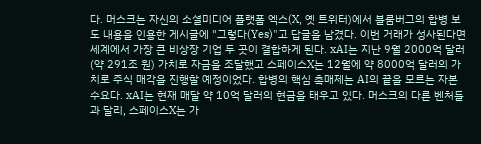다. 머스크는 자신의 소셜미디어 플랫폼 엑스(X, 옛 트위터)에서 블룸버그의 합병 보도 내용을 인용한 게시글에 "그렇다(Yes)"고 답글을 남겼다. 이번 거래가 성사된다면 세계에서 가장 큰 비상장 기업 두 곳이 결합하게 된다. xAI는 지난 9월 2000억 달러(약 291조 원) 가치로 자금을 조달했고 스페이스X는 12월에 약 8000억 달러의 가치로 주식 매각을 진행할 예정이었다. 합병의 핵심 촉매제는 AI의 끝을 모르는 자본 수요다. xAI는 현재 매달 약 10억 달러의 현금을 태우고 있다. 머스크의 다른 벤처들과 달리, 스페이스X는 가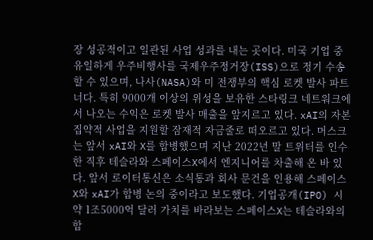장 성공적이고 일관된 사업 성과를 내는 곳이다. 미국 기업 중 유일하게 우주비행사를 국제우주정거장(ISS)으로 정기 수송할 수 있으며, 나사(NASA)와 미 전쟁부의 핵심 로켓 발사 파트너다. 특히 9000개 이상의 위성을 보유한 스타링크 네트워크에서 나오는 수익은 로켓 발사 매출을 앞지르고 있다. xAI의 자본 집약적 사업을 지원할 잠재적 자금줄로 떠오르고 있다. 머스크는 앞서 xAI와 X를 합병했으며 지난 2022년 말 트위터를 인수한 직후 테슬라와 스페이스X에서 엔지니어를 차출해 온 바 있다. 앞서 로이터통신은 소식통과 회사 문건을 인용해 스페이스X와 xAI가 합병 논의 중이라고 보도했다. 기업공개(IPO) 시 약 1조5000억 달러 가치를 바라보는 스페이스X는 테슬라와의 합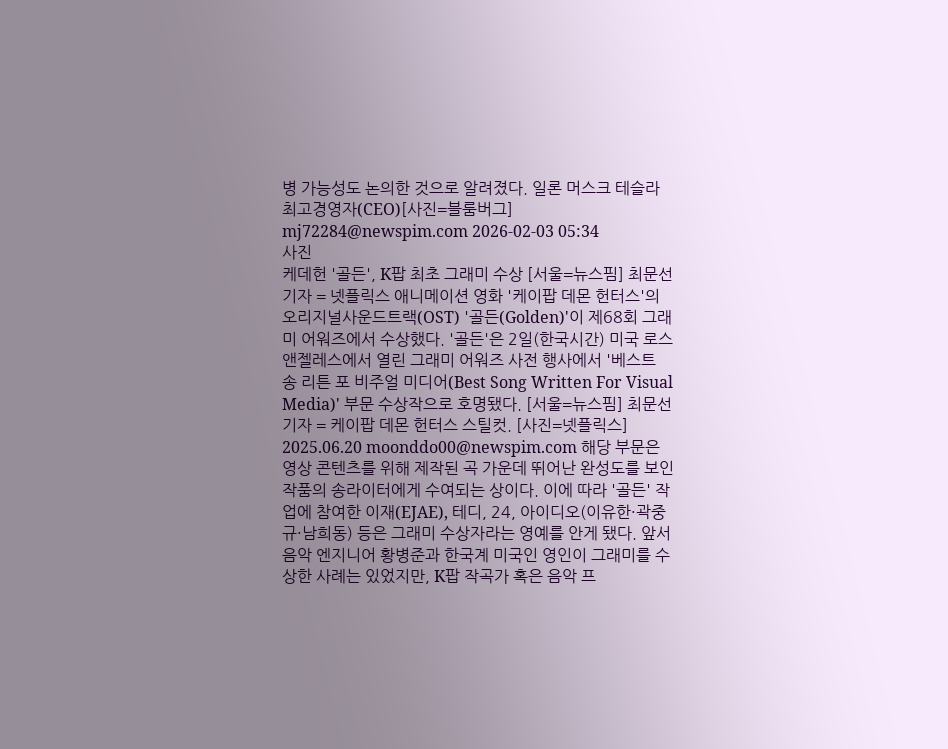병 가능성도 논의한 것으로 알려졌다. 일론 머스크 테슬라 최고경영자(CEO)[사진=블룸버그] mj72284@newspim.com 2026-02-03 05:34
사진
케데헌 '골든', K팝 최초 그래미 수상 [서울=뉴스핌] 최문선 기자 = 넷플릭스 애니메이션 영화 '케이팝 데몬 헌터스'의 오리지널사운드트랙(OST) '골든(Golden)'이 제68회 그래미 어워즈에서 수상했다. '골든'은 2일(한국시간) 미국 로스앤젤레스에서 열린 그래미 어워즈 사전 행사에서 '베스트 송 리튼 포 비주얼 미디어(Best Song Written For Visual Media)' 부문 수상작으로 호명됐다. [서울=뉴스핌] 최문선 기자 = 케이팝 데몬 헌터스 스틸컷. [사진=넷플릭스] 2025.06.20 moonddo00@newspim.com 해당 부문은 영상 콘텐츠를 위해 제작된 곡 가운데 뛰어난 완성도를 보인 작품의 송라이터에게 수여되는 상이다. 이에 따라 '골든' 작업에 참여한 이재(EJAE), 테디, 24, 아이디오(이유한·곽중규·남희동) 등은 그래미 수상자라는 영예를 안게 됐다. 앞서 음악 엔지니어 황병준과 한국계 미국인 영인이 그래미를 수상한 사례는 있었지만, K팝 작곡가 혹은 음악 프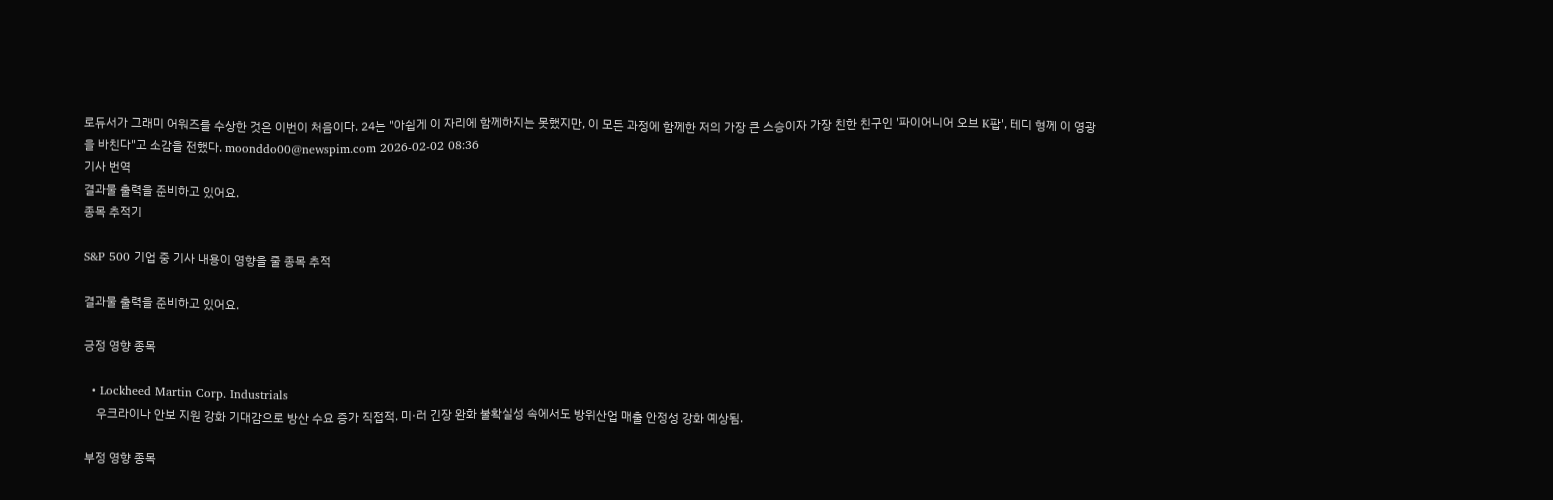로듀서가 그래미 어워즈를 수상한 것은 이번이 처음이다. 24는 "아쉽게 이 자리에 함께하지는 못했지만, 이 모든 과정에 함께한 저의 가장 큰 스승이자 가장 친한 친구인 '파이어니어 오브 K팝', 테디 형께 이 영광을 바친다"고 소감을 전했다. moonddo00@newspim.com 2026-02-02 08:36
기사 번역
결과물 출력을 준비하고 있어요.
종목 추적기

S&P 500 기업 중 기사 내용이 영향을 줄 종목 추적

결과물 출력을 준비하고 있어요.

긍정 영향 종목

  • Lockheed Martin Corp. Industrials
    우크라이나 안보 지원 강화 기대감으로 방산 수요 증가 직접적. 미·러 긴장 완화 불확실성 속에서도 방위산업 매출 안정성 강화 예상됨.

부정 영향 종목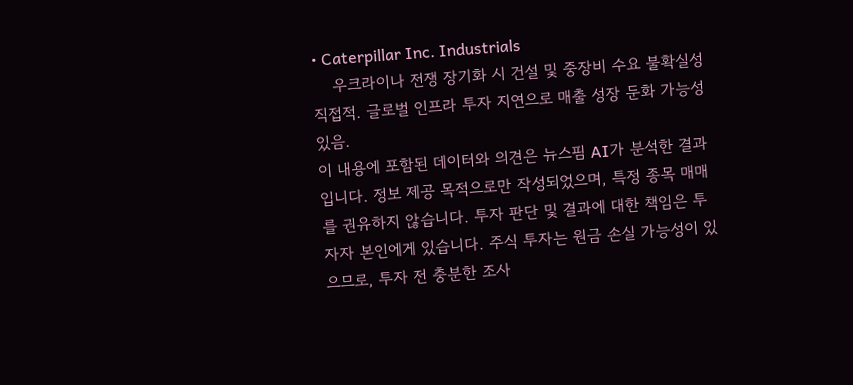• Caterpillar Inc. Industrials
    우크라이나 전쟁 장기화 시 건설 및 중장비 수요 불확실성 직접적. 글로벌 인프라 투자 지연으로 매출 성장 둔화 가능성 있음.
이 내용에 포함된 데이터와 의견은 뉴스핌 AI가 분석한 결과입니다. 정보 제공 목적으로만 작성되었으며, 특정 종목 매매를 권유하지 않습니다. 투자 판단 및 결과에 대한 책임은 투자자 본인에게 있습니다. 주식 투자는 원금 손실 가능성이 있으므로, 투자 전 충분한 조사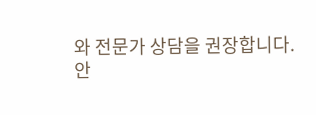와 전문가 상담을 권장합니다.
안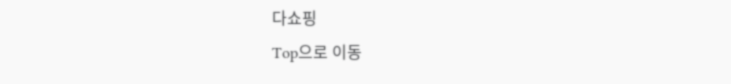다쇼핑
Top으로 이동